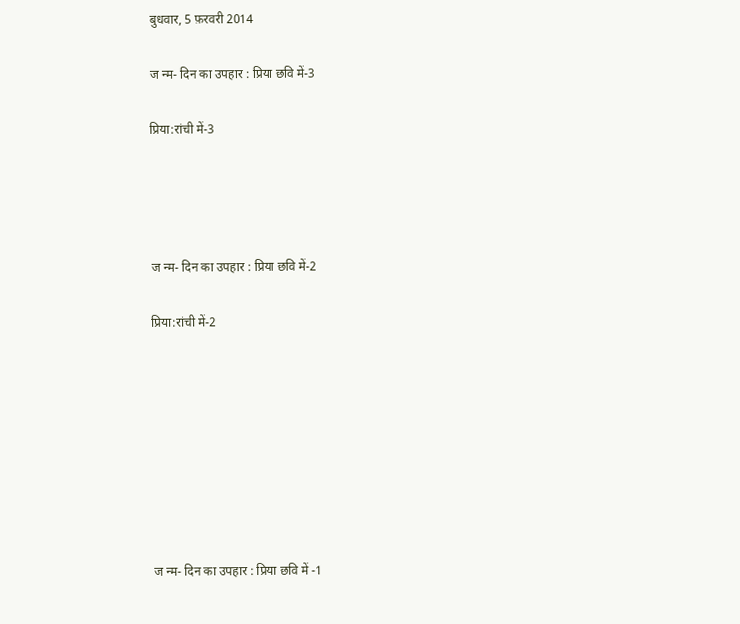बुधवार, 5 फ़रवरी 2014

ज न्म- दिन का उपहार : प्रिया छवि में-3

प्रिया:रांची में-3




ज न्म- दिन का उपहार : प्रिया छवि में-2

प्रिया:रांची में-2








ज न्म- दिन का उपहार : प्रिया छवि में -1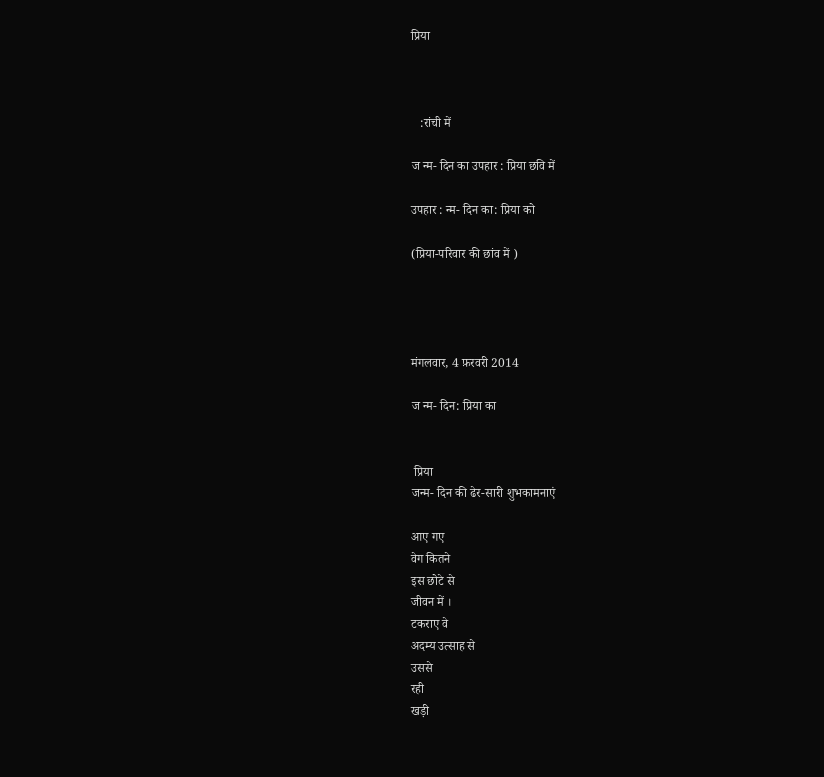प्रिया



   :रांची में

ज न्म- दिन का उपहार : प्रिया छवि में

उपहार : न्म- दिन का: प्रिया को

(प्रिया-परिवार की छांव में )




मंगलवार, 4 फ़रवरी 2014

ज न्म- दिन: प्रिया का


 प्रिया
जन्म- दिन की ढेर-सारी शुभकामनाएं

आए गए
वेग कितने
इस छोटे से
जीवन में ।
टकराए वे
अदम्य उत्साह से
उससे
रही
खड़ी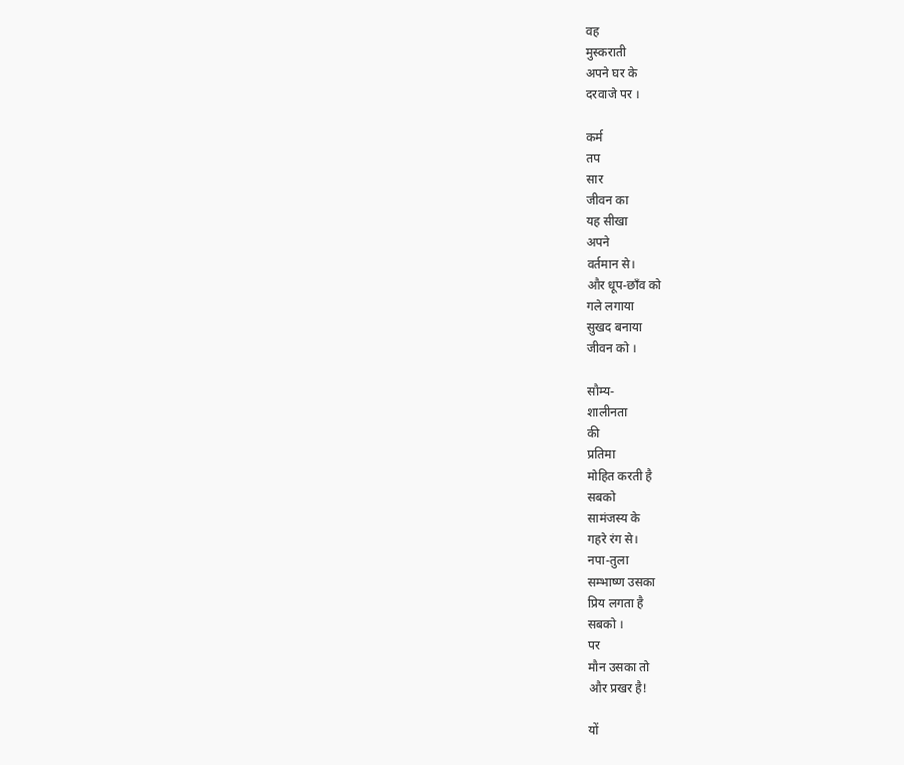वह
मुस्कराती
अपने घर के
दरवाजे पर ।

कर्म
तप
सार
जीवन का
यह सीखा
अपने
वर्तमान से।
और धूप-छाँव को
गले लगाया
सुखद बनाया
जीवन को ।

सौम्य-
शालीनता
की
प्रतिमा
मोहित करती है
सबको
सामंजस्य के
गहरे रंग से।
नपा-तुला
सम्भाष्ण उसका
प्रिय लगता है
सबको ।
पर
मौन उसका तो
और प्रखर है!

यों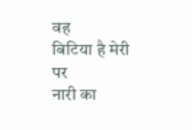वह
बिटिया है मेरी
पर
नारी का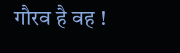गौरव है वह !